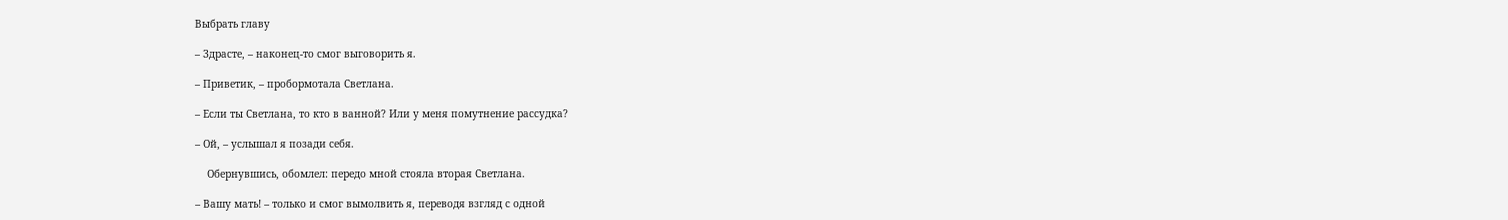Выбрать главу

– Здрасте, – наконец-то смог выговорить я.

– Приветик, – пробормотала Светлана.

– Если ты Светлана, то кто в ванной? Или у меня помутнение рассудка?

– Ой, – услышал я позади себя.

    Обернувшись, обомлел: передо мной стояла вторая Светлана.

– Вашу мать! – только и смог вымолвить я, переводя взгляд с одной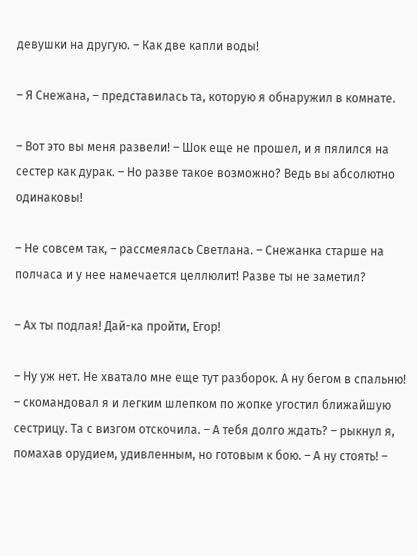девушки на другую. – Как две капли воды!

– Я Снежана, – представилась та, которую я обнаружил в комнате.

– Вот это вы меня развели! – Шок еще не прошел, и я пялился на сестер как дурак. – Но разве такое возможно? Ведь вы абсолютно одинаковы!

– Не совсем так, – рассмеялась Светлана. – Снежанка старше на полчаса и у нее намечается целлюлит! Разве ты не заметил?

– Ах ты подлая! Дай-ка пройти, Егор!

– Ну уж нет. Не хватало мне еще тут разборок. А ну бегом в спальню! – скомандовал я и легким шлепком по жопке угостил ближайшую сестрицу. Та с визгом отскочила. – А тебя долго ждать? – рыкнул я, помахав орудием, удивленным, но готовым к бою. – А ну стоять! –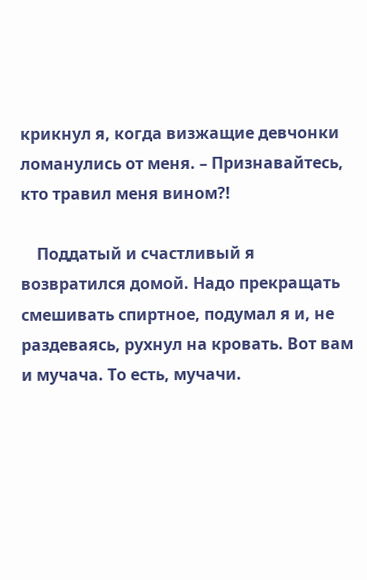крикнул я, когда визжащие девчонки ломанулись от меня. – Признавайтесь, кто травил меня вином?!

    Поддатый и счастливый я возвратился домой. Надо прекращать смешивать спиртное, подумал я и, не раздеваясь, рухнул на кровать. Вот вам и мучача. То есть, мучачи.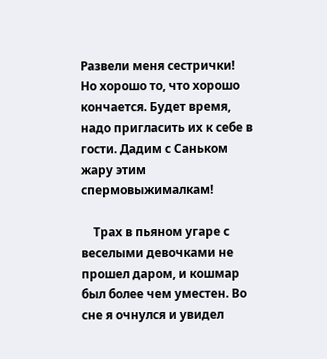Развели меня сестрички! Но хорошо то, что хорошо кончается. Будет время, надо пригласить их к себе в гости. Дадим с Саньком жару этим спермовыжималкам!

    Трах в пьяном угаре с веселыми девочками не прошел даром, и кошмар был более чем уместен. Во сне я очнулся и увидел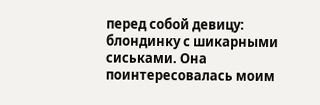перед собой девицу: блондинку с шикарными сиськами. Она поинтересовалась моим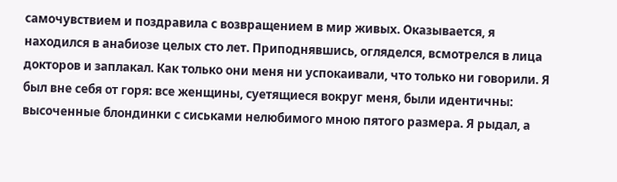самочувствием и поздравила с возвращением в мир живых. Оказывается, я находился в анабиозе целых сто лет. Приподнявшись, огляделся, всмотрелся в лица докторов и заплакал. Как только они меня ни успокаивали, что только ни говорили. Я был вне себя от горя: все женщины, суетящиеся вокруг меня, были идентичны: высоченные блондинки с сиськами нелюбимого мною пятого размера. Я рыдал, а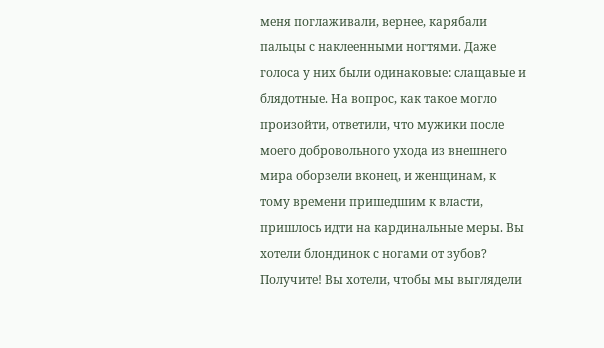меня поглаживали, вернее, карябали пальцы с наклеенными ногтями. Даже голоса у них были одинаковые: слащавые и блядотные. На вопрос, как такое могло произойти, ответили, что мужики после моего добровольного ухода из внешнего мира оборзели вконец, и женщинам, к тому времени пришедшим к власти, пришлось идти на кардинальные меры. Вы хотели блондинок с ногами от зубов? Получите! Вы хотели, чтобы мы выглядели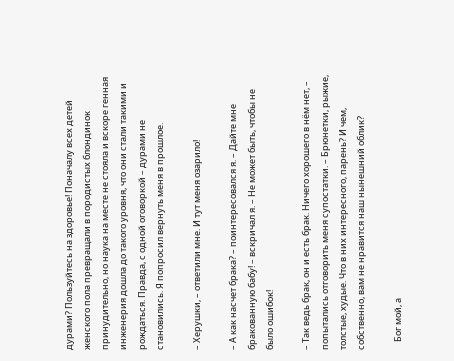дурами? Пользуйтесь на здоровье! Поначалу всех детей женского пола превращали в породистых блондинок принудительно, но наука на месте не стояла и вскоре генная инженерия дошла до такого уровня, что они стали такими и рождаться. Правда, с одной оговоркой – дурами не становились. Я попросил вернуть меня в прошлое.

– Херушки, – ответили мне. И тут меня озарило!

– А как насчет брака? – поинтересовался я. – Дайте мне бракованную бабу! – вскричал я. – Не может быть, чтобы не было ошибок!

– Так ведь брак, он и есть брак. Ничего хорошего в нём нет, – попытались отговорить меня супостатки. – Брюнетки, рыжие, толстые, худые. Что в них интересного, парень? И чем, собственно, вам не нравится наш нынешний облик?

    Бог мой, а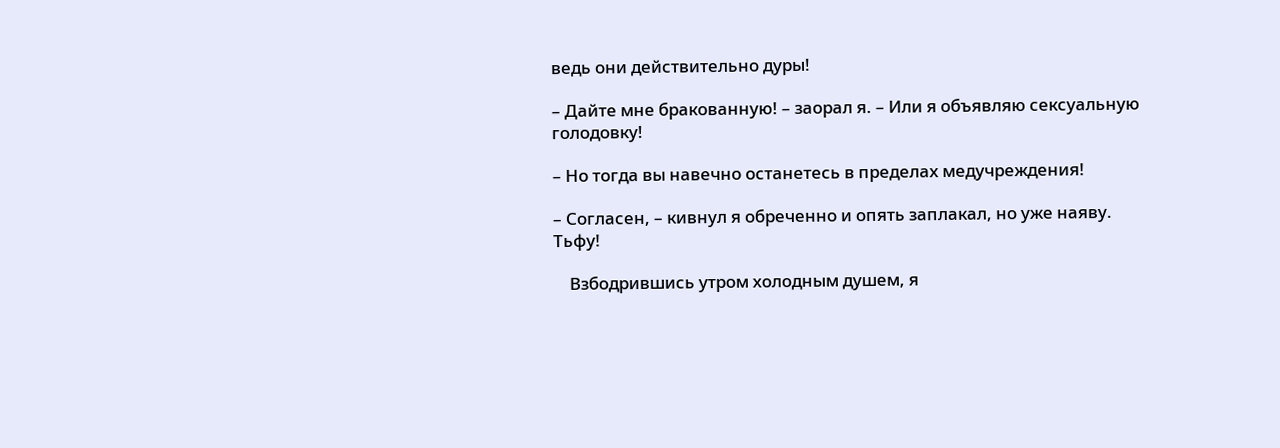ведь они действительно дуры!

– Дайте мне бракованную! – заорал я. – Или я объявляю сексуальную голодовку!

– Но тогда вы навечно останетесь в пределах медучреждения!

– Согласен, – кивнул я обреченно и опять заплакал, но уже наяву. Тьфу!

    Взбодрившись утром холодным душем, я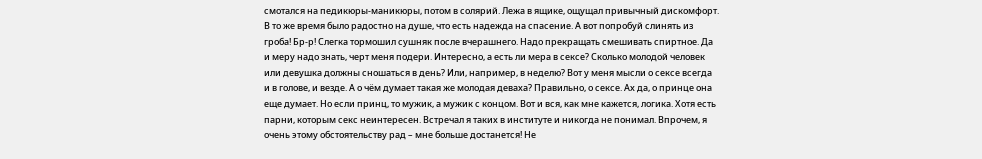смотался на педикюры-маникюры, потом в солярий. Лежа в ящике, ощущал привычный дискомфорт. В то же время было радостно на душе, что есть надежда на спасение. А вот попробуй слинять из гроба! Бр-р! Слегка тормошил сушняк после вчерашнего. Надо прекращать смешивать спиртное. Да и меру надо знать, черт меня подери. Интересно, а есть ли мера в сексе? Сколько молодой человек или девушка должны сношаться в день? Или, например, в неделю? Вот у меня мысли о сексе всегда и в голове, и везде. А о чём думает такая же молодая деваха? Правильно, о сексе. Ах да, о принце она еще думает. Но если принц, то мужик, а мужик с концом. Вот и вся, как мне кажется, логика. Хотя есть парни, которым секс неинтересен. Встречал я таких в институте и никогда не понимал. Впрочем, я очень этому обстоятельству рад – мне больше достанется! Не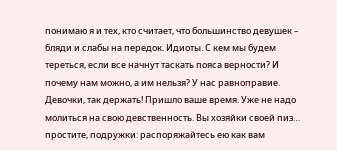понимаю я и тех, кто считает, что большинство девушек – бляди и слабы на передок. Идиоты. С кем мы будем тереться, если все начнут таскать пояса верности? И почему нам можно, а им нельзя? У нас равноправие. Девочки, так держать! Пришло ваше время. Уже не надо молиться на свою девственность. Вы хозяйки своей пиз… простите, подружки: распоряжайтесь ею как вам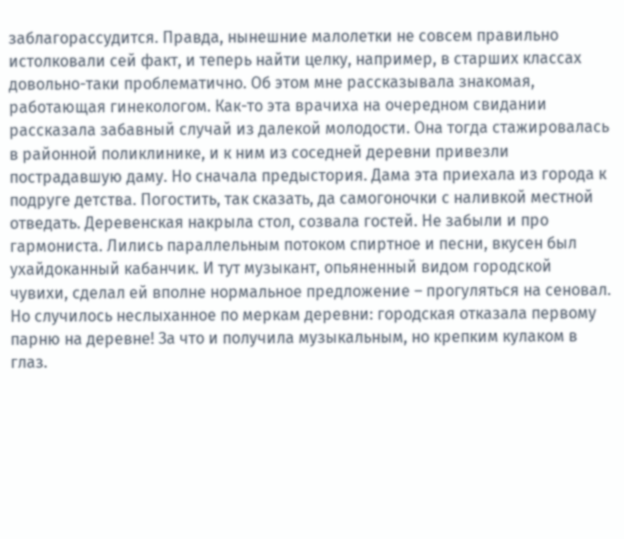заблагорассудится. Правда, нынешние малолетки не совсем правильно истолковали сей факт, и теперь найти целку, например, в старших классах довольно-таки проблематично. Об этом мне рассказывала знакомая, работающая гинекологом. Как-то эта врачиха на очередном свидании рассказала забавный случай из далекой молодости. Она тогда стажировалась в районной поликлинике, и к ним из соседней деревни привезли пострадавшую даму. Но сначала предыстория. Дама эта приехала из города к подруге детства. Погостить, так сказать, да самогоночки с наливкой местной отведать. Деревенская накрыла стол, созвала гостей. Не забыли и про гармониста. Лились параллельным потоком спиртное и песни, вкусен был ухайдоканный кабанчик. И тут музыкант, опьяненный видом городской чувихи, сделал ей вполне нормальное предложение – прогуляться на сеновал. Но случилось неслыханное по меркам деревни: городская отказала первому парню на деревне! За что и получила музыкальным, но крепким кулаком в глаз.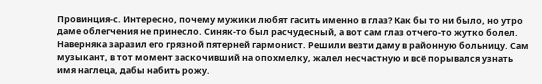Провинция-с. Интересно, почему мужики любят гасить именно в глаз? Как бы то ни было, но утро даме облегчения не принесло. Синяк-то был расчудесный, а вот сам глаз отчего-то жутко болел. Наверняка заразил его грязной пятерней гармонист. Решили везти даму в районную больницу. Сам музыкант, в тот момент заскочивший на опохмелку, жалел несчастную и всё порывался узнать имя наглеца, дабы набить рожу.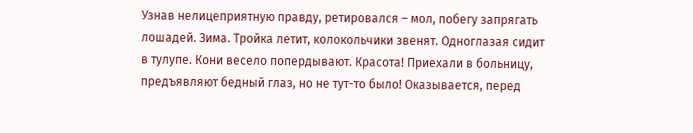Узнав нелицеприятную правду, ретировался – мол, побегу запрягать лошадей. Зима. Тройка летит, колокольчики звенят. Одноглазая сидит в тулупе. Кони весело попердывают. Красота! Приехали в больницу, предъявляют бедный глаз, но не тут-то было! Оказывается, перед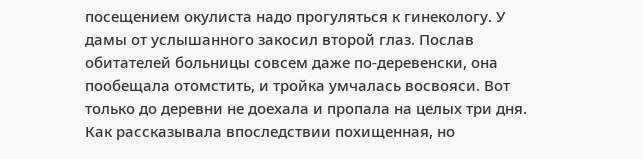посещением окулиста надо прогуляться к гинекологу. У дамы от услышанного закосил второй глаз. Послав обитателей больницы совсем даже по-деревенски, она пообещала отомстить, и тройка умчалась восвояси. Вот только до деревни не доехала и пропала на целых три дня. Как рассказывала впоследствии похищенная, но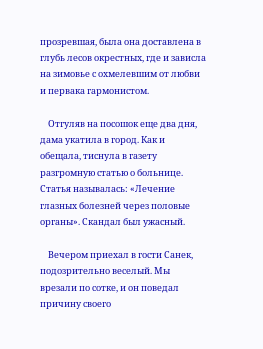прозревшая, была она доставлена в глубь лесов окрестных, где и зависла на зимовье с охмелевшим от любви и первака гармонистом.

    Отгуляв на посошок еще два дня, дама укатила в город. Как и обещала, тиснула в газету разгромную статью о больнице. Статья называлась: «Лечение глазных болезней через половые органы». Скандал был ужасный.

    Вечером приехал в гости Санек, подозрительно веселый. Мы врезали по сотке, и он поведал причину своего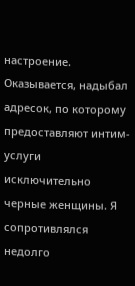настроение. Оказывается, надыбал адресок, по которому предоставляют интим-услуги исключительно черные женщины. Я сопротивлялся недолго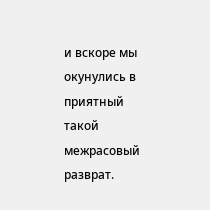и вскоре мы окунулись в приятный такой межрасовый разврат.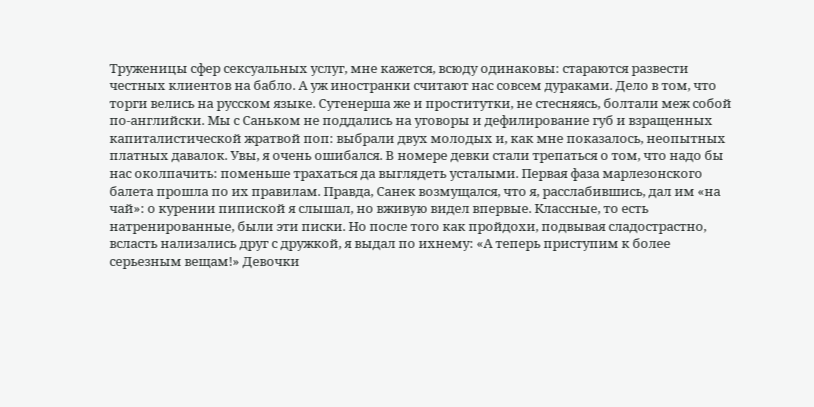Труженицы сфер сексуальных услуг, мне кажется, всюду одинаковы: стараются развести честных клиентов на бабло. А уж иностранки считают нас совсем дураками. Дело в том, что торги велись на русском языке. Сутенерша же и проститутки, не стесняясь, болтали меж собой по-английски. Мы с Саньком не поддались на уговоры и дефилирование губ и взращенных капиталистической жратвой поп: выбрали двух молодых и, как мне показалось, неопытных платных давалок. Увы, я очень ошибался. В номере девки стали трепаться о том, что надо бы нас околпачить: поменьше трахаться да выглядеть усталыми. Первая фаза марлезонского балета прошла по их правилам. Правда, Санек возмущался, что я, расслабившись, дал им «на чай»: о курении пипиской я слышал, но вживую видел впервые. Классные, то есть натренированные, были эти писки. Но после того как пройдохи, подвывая сладострастно, всласть нализались друг с дружкой, я выдал по ихнему: «А теперь приступим к более серьезным вещам!» Девочки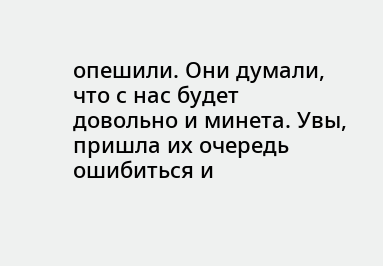опешили. Они думали, что с нас будет довольно и минета. Увы, пришла их очередь ошибиться и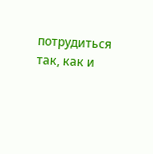потрудиться так, как и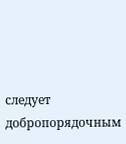следует добропорядочным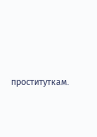проституткам.